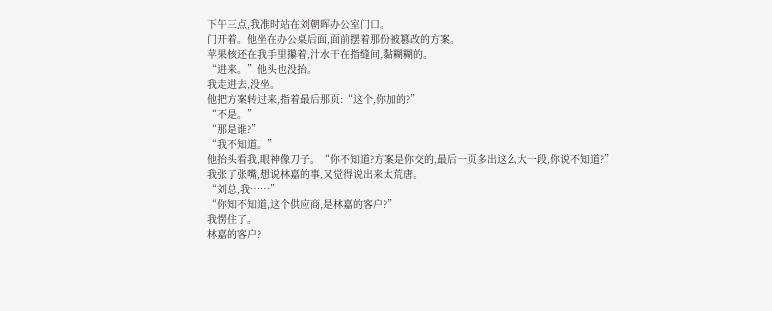下午三点,我准时站在刘朝晖办公室门口。
门开着。他坐在办公桌后面,面前摆着那份被篡改的方案。
苹果核还在我手里攥着,汁水干在指缝间,黏糊糊的。
“进来。”他头也没抬。
我走进去,没坐。
他把方案转过来,指着最后那页:“这个,你加的?”
“不是。”
“那是谁?”
“我不知道。”
他抬头看我,眼神像刀子。“你不知道?方案是你交的,最后一页多出这么大一段,你说不知道?”
我张了张嘴,想说林嘉的事,又觉得说出来太荒唐。
“刘总,我……”
“你知不知道,这个供应商,是林嘉的客户?”
我愣住了。
林嘉的客户?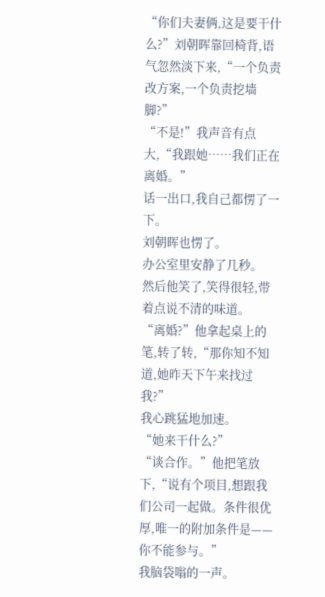“你们夫妻俩,这是要干什么?”刘朝晖靠回椅背,语气忽然淡下来,“一个负责改方案,一个负责挖墙脚?”
“不是!”我声音有点大,“我跟她……我们正在离婚。”
话一出口,我自己都愣了一下。
刘朝晖也愣了。
办公室里安静了几秒。
然后他笑了,笑得很轻,带着点说不清的味道。
“离婚?”他拿起桌上的笔,转了转,“那你知不知道,她昨天下午来找过我?”
我心跳猛地加速。
“她来干什么?”
“谈合作。”他把笔放下,“说有个项目,想跟我们公司一起做。条件很优厚,唯一的附加条件是——你不能参与。”
我脑袋嗡的一声。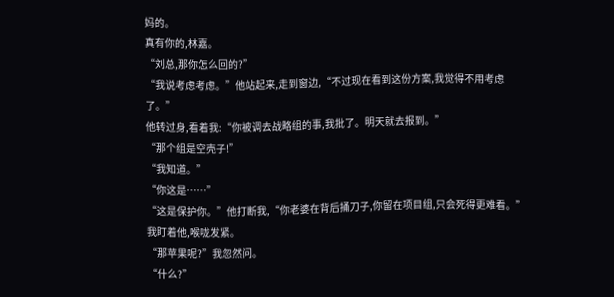妈的。
真有你的,林嘉。
“刘总,那你怎么回的?”
“我说考虑考虑。”他站起来,走到窗边,“不过现在看到这份方案,我觉得不用考虑了。”
他转过身,看着我:“你被调去战略组的事,我批了。明天就去报到。”
“那个组是空壳子!”
“我知道。”
“你这是……”
“这是保护你。”他打断我,“你老婆在背后捅刀子,你留在项目组,只会死得更难看。”
我盯着他,喉咙发紧。
“那苹果呢?”我忽然问。
“什么?”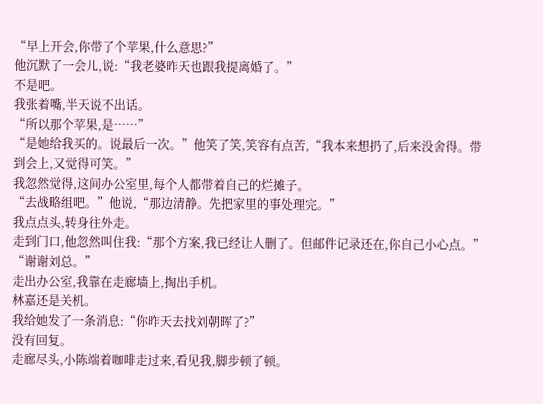“早上开会,你带了个苹果,什么意思?”
他沉默了一会儿,说:“我老婆昨天也跟我提离婚了。”
不是吧。
我张着嘴,半天说不出话。
“所以那个苹果,是……”
“是她给我买的。说最后一次。”他笑了笑,笑容有点苦,“我本来想扔了,后来没舍得。带到会上,又觉得可笑。”
我忽然觉得,这间办公室里,每个人都带着自己的烂摊子。
“去战略组吧。”他说,“那边清静。先把家里的事处理完。”
我点点头,转身往外走。
走到门口,他忽然叫住我:“那个方案,我已经让人删了。但邮件记录还在,你自己小心点。”
“谢谢刘总。”
走出办公室,我靠在走廊墙上,掏出手机。
林嘉还是关机。
我给她发了一条消息:“你昨天去找刘朝晖了?”
没有回复。
走廊尽头,小陈端着咖啡走过来,看见我,脚步顿了顿。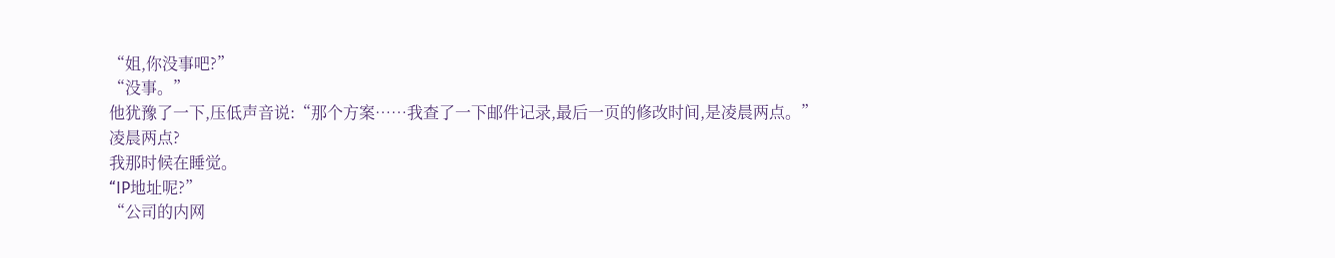“姐,你没事吧?”
“没事。”
他犹豫了一下,压低声音说:“那个方案……我查了一下邮件记录,最后一页的修改时间,是凌晨两点。”
凌晨两点?
我那时候在睡觉。
“IP地址呢?”
“公司的内网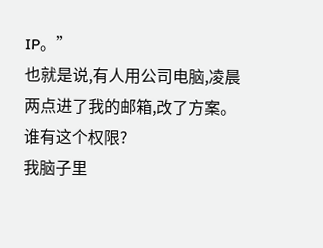IP。”
也就是说,有人用公司电脑,凌晨两点进了我的邮箱,改了方案。
谁有这个权限?
我脑子里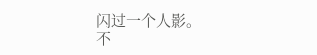闪过一个人影。
不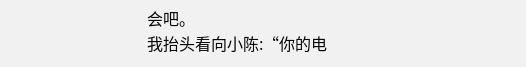会吧。
我抬头看向小陈:“你的电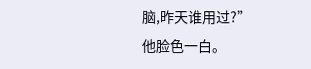脑,昨天谁用过?”
他脸色一白。